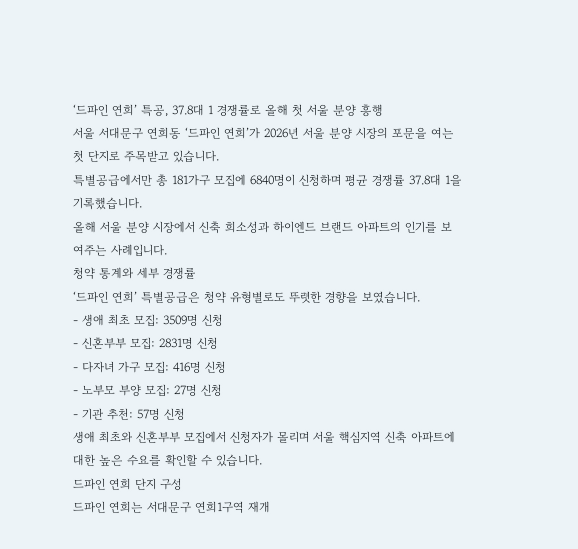‘드파인 연희’ 특공, 37.8대 1 경쟁률로 올해 첫 서울 분양 흥행
서울 서대문구 연희동 ‘드파인 연희’가 2026년 서울 분양 시장의 포문을 여는 첫 단지로 주목받고 있습니다.
특별공급에서만 총 181가구 모집에 6840명이 신청하며 평균 경쟁률 37.8대 1을 기록했습니다.
올해 서울 분양 시장에서 신축 희소성과 하이엔드 브랜드 아파트의 인기를 보여주는 사례입니다.
청약 통계와 세부 경쟁률
‘드파인 연희’ 특별공급은 청약 유형별로도 뚜렷한 경향을 보였습니다.
- 생애 최초 모집: 3509명 신청
- 신혼부부 모집: 2831명 신청
- 다자녀 가구 모집: 416명 신청
- 노부모 부양 모집: 27명 신청
- 기관 추천: 57명 신청
생애 최초와 신혼부부 모집에서 신청자가 몰리며 서울 핵심지역 신축 아파트에 대한 높은 수요를 확인할 수 있습니다.
드파인 연희 단지 구성
드파인 연희는 서대문구 연희1구역 재개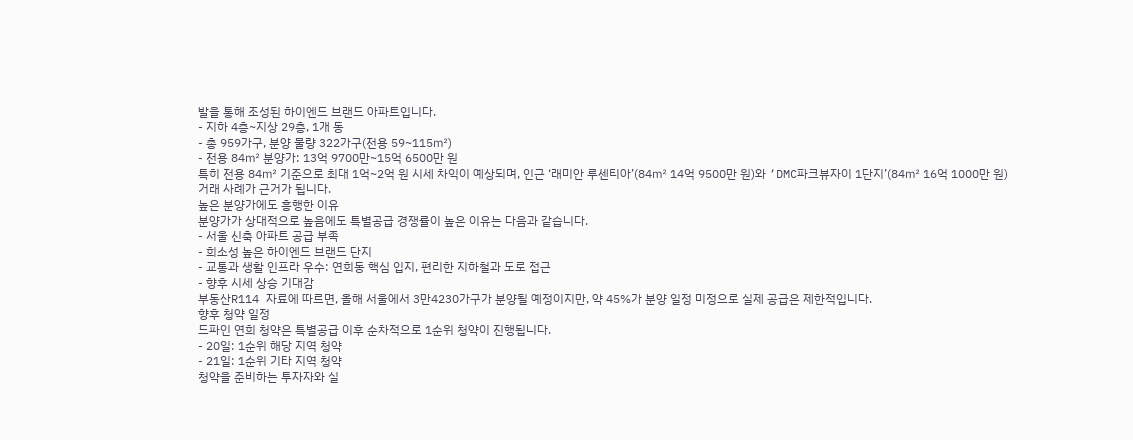발을 통해 조성된 하이엔드 브랜드 아파트입니다.
- 지하 4층~지상 29층, 1개 동
- 총 959가구, 분양 물량 322가구(전용 59~115㎡)
- 전용 84㎡ 분양가: 13억 9700만~15억 6500만 원
특히 전용 84㎡ 기준으로 최대 1억~2억 원 시세 차익이 예상되며, 인근 ‘래미안 루센티아’(84㎡ 14억 9500만 원)와 ‘DMC파크뷰자이 1단지’(84㎡ 16억 1000만 원) 거래 사례가 근거가 됩니다.
높은 분양가에도 흥행한 이유
분양가가 상대적으로 높음에도 특별공급 경쟁률이 높은 이유는 다음과 같습니다.
- 서울 신축 아파트 공급 부족
- 희소성 높은 하이엔드 브랜드 단지
- 교통과 생활 인프라 우수: 연희동 핵심 입지, 편리한 지하철과 도로 접근
- 향후 시세 상승 기대감
부동산R114 자료에 따르면, 올해 서울에서 3만4230가구가 분양될 예정이지만, 약 45%가 분양 일정 미정으로 실제 공급은 제한적입니다.
향후 청약 일정
드파인 연희 청약은 특별공급 이후 순차적으로 1순위 청약이 진행됩니다.
- 20일: 1순위 해당 지역 청약
- 21일: 1순위 기타 지역 청약
청약을 준비하는 투자자와 실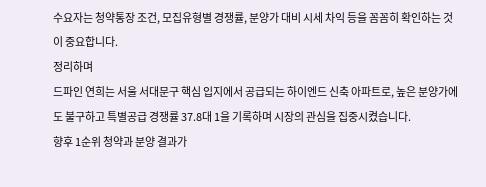수요자는 청약통장 조건, 모집유형별 경쟁률, 분양가 대비 시세 차익 등을 꼼꼼히 확인하는 것이 중요합니다.
정리하며
드파인 연희는 서울 서대문구 핵심 입지에서 공급되는 하이엔드 신축 아파트로, 높은 분양가에도 불구하고 특별공급 경쟁률 37.8대 1을 기록하며 시장의 관심을 집중시켰습니다.
향후 1순위 청약과 분양 결과가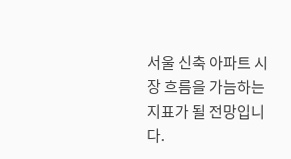서울 신축 아파트 시장 흐름을 가늠하는 지표가 될 전망입니다.